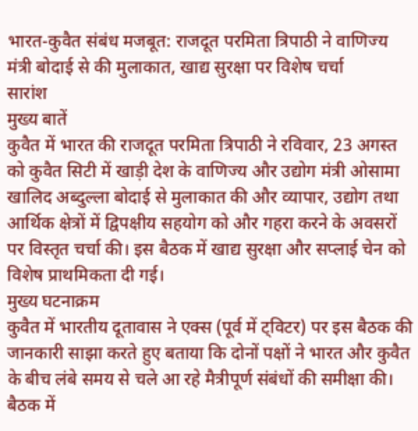भारत-कुवैत संबंध मजबूत: राजदूत परमिता त्रिपाठी ने वाणिज्य मंत्री बोदाई से की मुलाकात, खाद्य सुरक्षा पर विशेष चर्चा
सारांश
मुख्य बातें
कुवैत में भारत की राजदूत परमिता त्रिपाठी ने रविवार, 23 अगस्त को कुवैत सिटी में खाड़ी देश के वाणिज्य और उद्योग मंत्री ओसामा खालिद अब्दुल्ला बोदाई से मुलाकात की और व्यापार, उद्योग तथा आर्थिक क्षेत्रों में द्विपक्षीय सहयोग को और गहरा करने के अवसरों पर विस्तृत चर्चा की। इस बैठक में खाद्य सुरक्षा और सप्लाई चेन को विशेष प्राथमिकता दी गई।
मुख्य घटनाक्रम
कुवैत में भारतीय दूतावास ने एक्स (पूर्व में ट्विटर) पर इस बैठक की जानकारी साझा करते हुए बताया कि दोनों पक्षों ने भारत और कुवैत के बीच लंबे समय से चले आ रहे मैत्रीपूर्ण संबंधों की समीक्षा की। बैठक में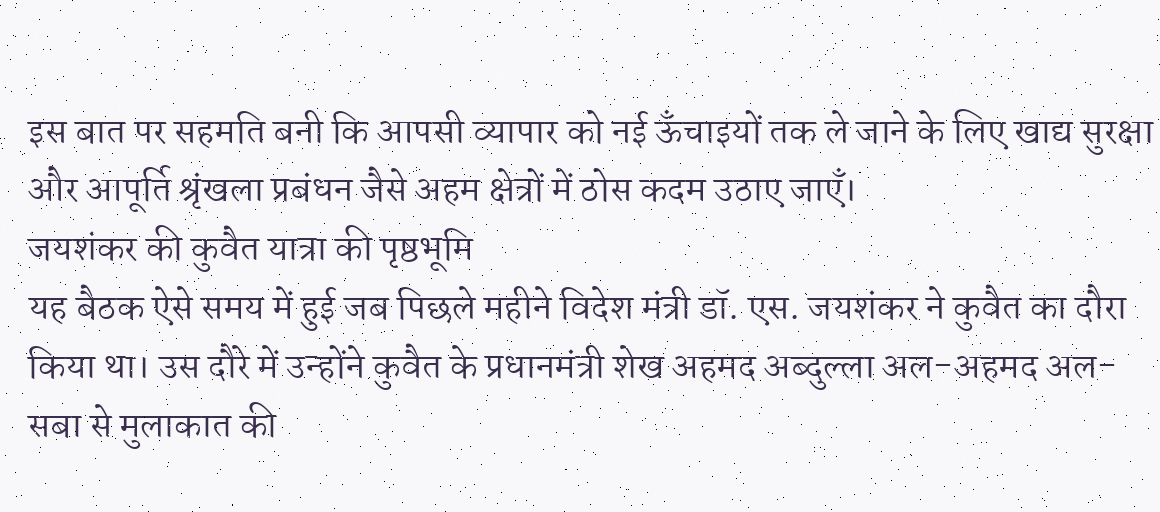इस बात पर सहमति बनी कि आपसी व्यापार को नई ऊँचाइयों तक ले जाने के लिए खाद्य सुरक्षा और आपूर्ति श्रृंखला प्रबंधन जैसे अहम क्षेत्रों में ठोस कदम उठाए जाएँ।
जयशंकर की कुवैत यात्रा की पृष्ठभूमि
यह बैठक ऐसे समय में हुई जब पिछले महीने विदेश मंत्री डॉ. एस. जयशंकर ने कुवैत का दौरा किया था। उस दौरे में उन्होंने कुवैत के प्रधानमंत्री शेख अहमद अब्दुल्ला अल-अहमद अल-सबा से मुलाकात की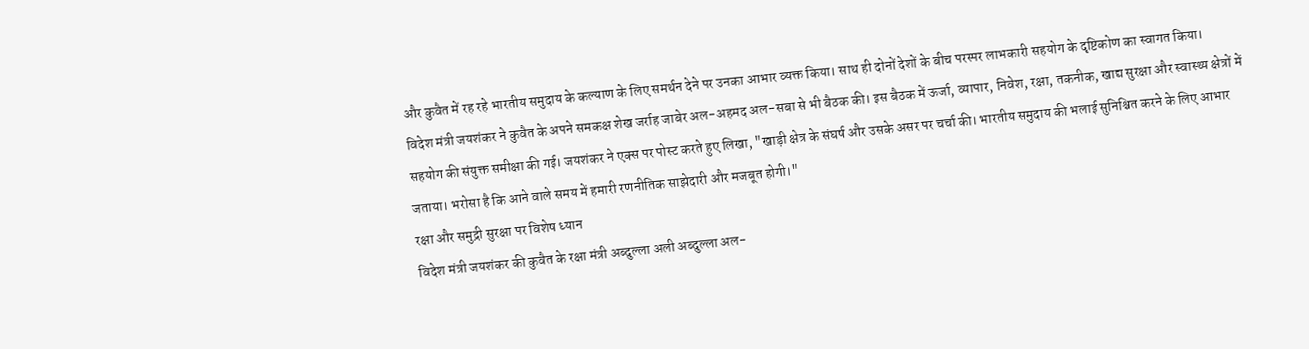और कुवैत में रह रहे भारतीय समुदाय के कल्याण के लिए समर्थन देने पर उनका आभार व्यक्त किया। साथ ही दोनों देशों के बीच परस्पर लाभकारी सहयोग के दृष्टिकोण का स्वागत किया।
विदेश मंत्री जयशंकर ने कुवैत के अपने समकक्ष शेख जर्राह जाबेर अल-अहमद अल-सबा से भी बैठक की। इस बैठक में ऊर्जा, व्यापार, निवेश, रक्षा, तकनीक, खाद्य सुरक्षा और स्वास्थ्य क्षेत्रों में सहयोग की संयुक्त समीक्षा की गई। जयशंकर ने एक्स पर पोस्ट करते हुए लिखा, "खाड़ी क्षेत्र के संघर्ष और उसके असर पर चर्चा की। भारतीय समुदाय की भलाई सुनिश्चित करने के लिए आभार जताया। भरोसा है कि आने वाले समय में हमारी रणनीतिक साझेदारी और मजबूत होगी।"
रक्षा और समुद्री सुरक्षा पर विशेष ध्यान
विदेश मंत्री जयशंकर की कुवैत के रक्षा मंत्री अब्दुल्ला अली अब्दुल्ला अल-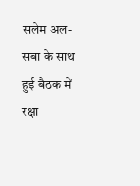सलेम अल-सबा के साथ हुई बैठक में रक्षा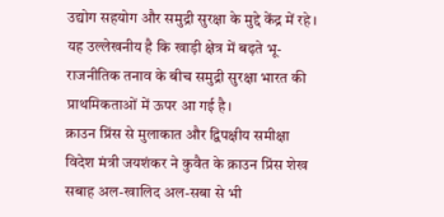उद्योग सहयोग और समुद्री सुरक्षा के मुद्दे केंद्र में रहे। यह उल्लेखनीय है कि खाड़ी क्षेत्र में बढ़ते भू-राजनीतिक तनाव के बीच समुद्री सुरक्षा भारत की प्राथमिकताओं में ऊपर आ गई है।
क्राउन प्रिंस से मुलाकात और द्विपक्षीय समीक्षा
विदेश मंत्री जयशंकर ने कुवैत के क्राउन प्रिंस शेख सबाह अल-खालिद अल-सबा से भी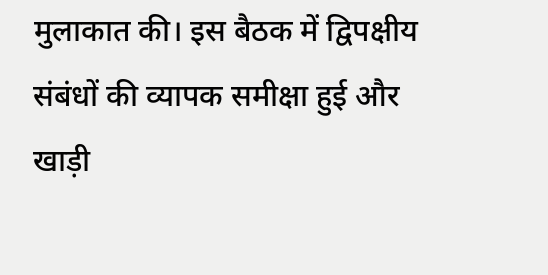मुलाकात की। इस बैठक में द्विपक्षीय संबंधों की व्यापक समीक्षा हुई और खाड़ी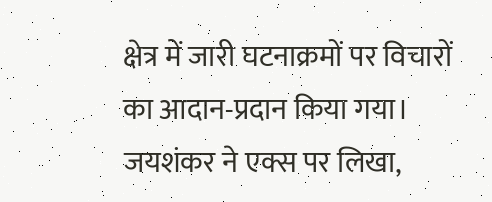क्षेत्र में जारी घटनाक्रमों पर विचारों का आदान-प्रदान किया गया। जयशंकर ने एक्स पर लिखा,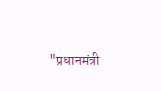"प्रधानमंत्री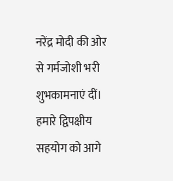नरेंद्र मोदी की ओर से गर्मजोशी भरी शुभकामनाएं दीं। हमारे द्विपक्षीय सहयोग को आगे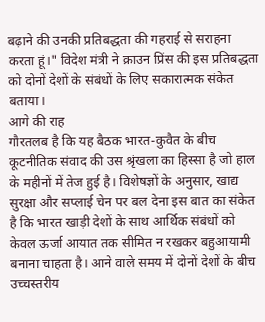बढ़ाने की उनकी प्रतिबद्धता की गहराई से सराहना करता हूं।" विदेश मंत्री ने क्राउन प्रिंस की इस प्रतिबद्धता को दोनों देशों के संबंधों के लिए सकारात्मक संकेत बताया।
आगे की राह
गौरतलब है कि यह बैठक भारत-कुवैत के बीच कूटनीतिक संवाद की उस श्रृंखला का हिस्सा है जो हाल के महीनों में तेज हुई है। विशेषज्ञों के अनुसार, खाद्य सुरक्षा और सप्लाई चेन पर बल देना इस बात का संकेत है कि भारत खाड़ी देशों के साथ आर्थिक संबंधों को केवल ऊर्जा आयात तक सीमित न रखकर बहुआयामी बनाना चाहता है। आने वाले समय में दोनों देशों के बीच उच्चस्तरीय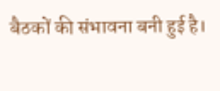बैठकों की संभावना बनी हुई है।